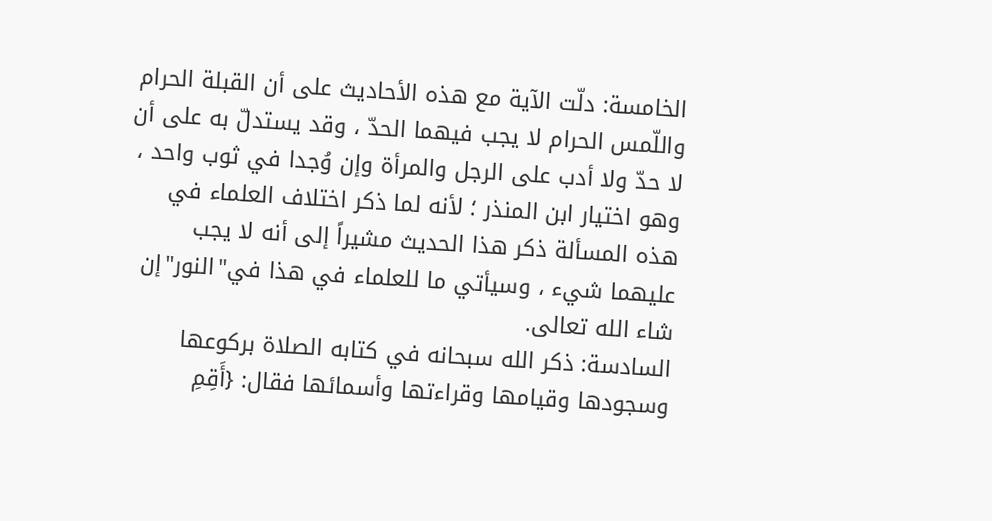الخامسة: دلّت الآية مع هذه الأحاديث على أن القبلة الحرام واللّمس الحرام لا يجب فيهما الحدّ ، وقد يستدلّ به على أن لا حدّ ولا أدب على الرجل والمرأة وإن وُجدا في ثوب واحد ، وهو اختيار ابن المنذر ؛ لأنه لما ذكر اختلاف العلماء في هذه المسألة ذكر هذا الحديث مشيراً إلى أنه لا يجب عليهما شيء ، وسيأتي ما للعلماء في هذا في"النور"إن شاء الله تعالى.
السادسة: ذكر الله سبحانه في كتابه الصلاة بركوعها وسجودها وقيامها وقراءتها وأسمائها فقال: {أَقِمِ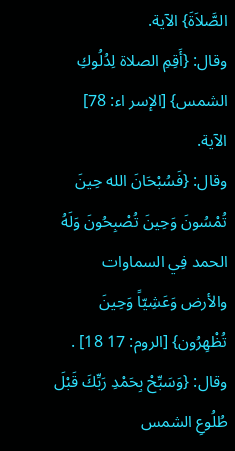الصَّلاَةَ} الآية.
وقال: {أَقِمِ الصلاة لِدُلُوكِ الشمس} [الإسر اء: 78] الآية.
وقال: {فَسُبْحَانَ الله حِينَ تُمْسُونَ وَحِينَ تُصْبِحُونَ وَلَهُ الحمد فِي السماوات والأرض وَعَشِيّاً وَحِينَ تُظْهِرُون} [الروم: 17 18] .
وقال: {وَسَبِّحْ بِحَمْدِ رَبِّكَ قَبْلَ طُلُوعِ الشمس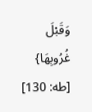وَقَبْلَ غُرُوبِهَا} [طه: 130]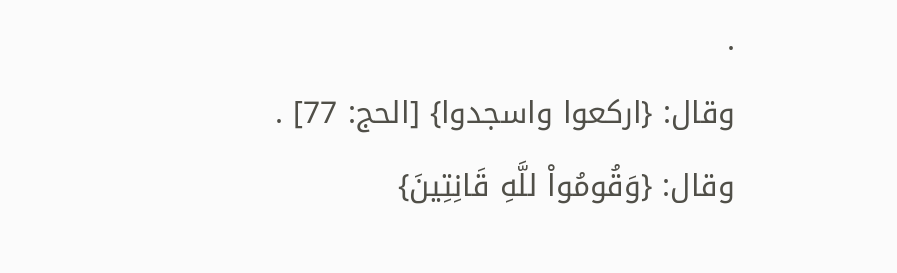.
وقال: {اركعوا واسجدوا} [الحج: 77] .
وقال: {وَقُومُواْ للَّهِ قَانِتِينَ}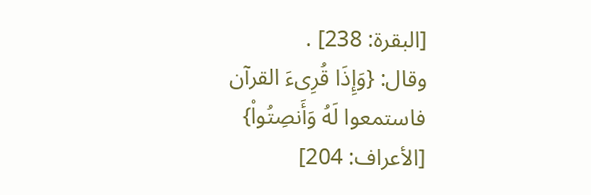[البقرة: 238] .
وقال: {وَإِذَا قُرِىءَ القرآن فاستمعوا لَهُ وَأَنصِتُواْ} [الأعراف: 204]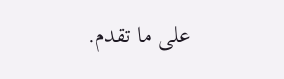على ما تقدم.